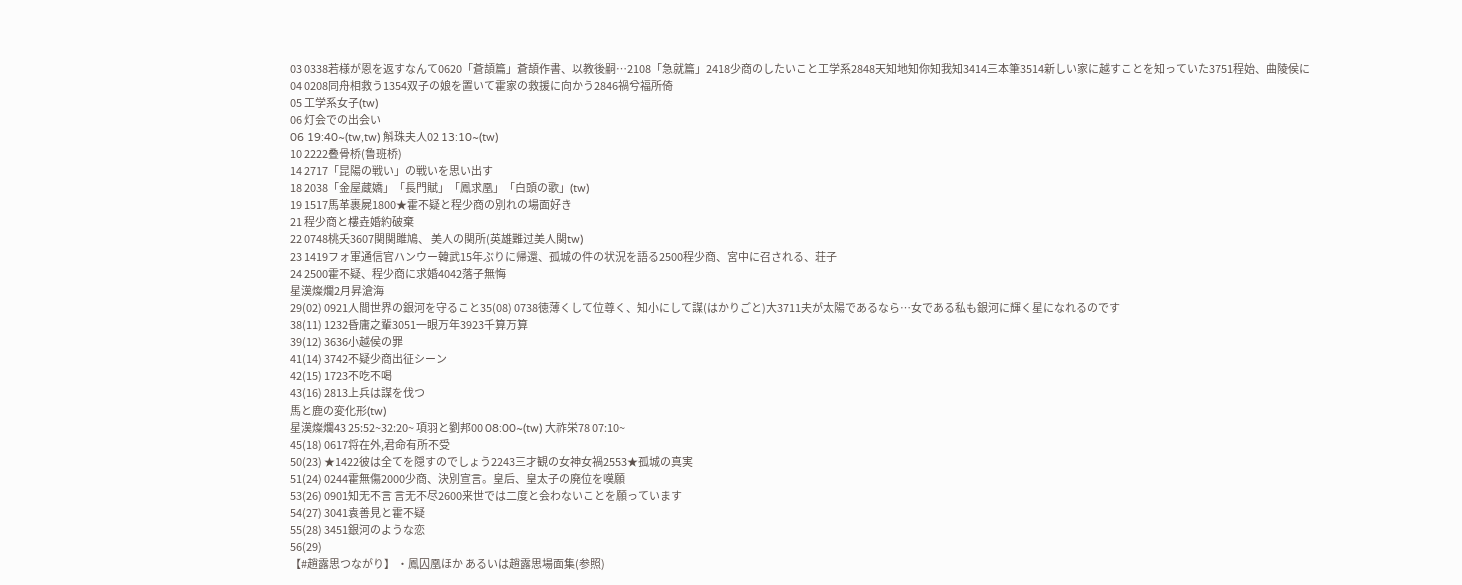03 0338若様が恩を返すなんて0620「蒼頡篇」蒼頡作書、以教後嗣…2108「急就篇」2418少商のしたいこと工学系2848天知地知你知我知3414三本筆3514新しい家に越すことを知っていた3751程始、曲陵侯に
04 0208同舟相救う1354双子の娘を置いて霍家の救援に向かう2846禍兮福所倚
05 工学系女子(tw)
06 灯会での出会い
06 19:40~(tw,tw) 斛珠夫人02 13:10~(tw)
10 2222叠骨桥(鲁班桥)
14 2717「昆陽の戦い」の戦いを思い出す
18 2038「金屋蔵嬌」「長門賦」「鳳求凰」「白頭の歌」(tw)
19 1517馬革裹屍1800★霍不疑と程少商の別れの場面好き
21 程少商と樓垚婚約破棄
22 0748桃夭3607関関雎鳩、 美人の関所(英雄難过美人関tw)
23 1419フォ軍通信官ハンウー韓武15年ぶりに帰還、孤城の件の状況を語る2500程少商、宮中に召される、荘子
24 2500霍不疑、程少商に求婚4042落子無悔
星漢燦爛2月昇滄海
29(02) 0921人間世界の銀河を守ること35(08) 0738徳薄くして位尊く、知小にして謀(はかりごと)大3711夫が太陽であるなら…女である私も銀河に輝く星になれるのです
38(11) 1232昏庸之輩3051一眼万年3923千算万算
39(12) 3636小越侯の罪
41(14) 3742不疑少商出征シーン
42(15) 1723不吃不喝
43(16) 2813上兵は謀を伐つ
馬と鹿の変化形(tw)
星漢燦爛43 25:52~32:20~ 項羽と劉邦00 08:00~(tw) 大祚栄78 07:10~
45(18) 0617将在外,君命有所不受
50(23) ★1422彼は全てを隠すのでしょう2243三才観の女神女禍2553★孤城の真実
51(24) 0244霍無傷2000少商、決別宣言。皇后、皇太子の廃位を嘆願
53(26) 0901知无不言 言无不尽2600来世では二度と会わないことを願っています
54(27) 3041袁善見と霍不疑
55(28) 3451銀河のような恋
56(29)
【#趙露思つながり】 ・鳳囚凰ほか あるいは趙露思場面集(参照)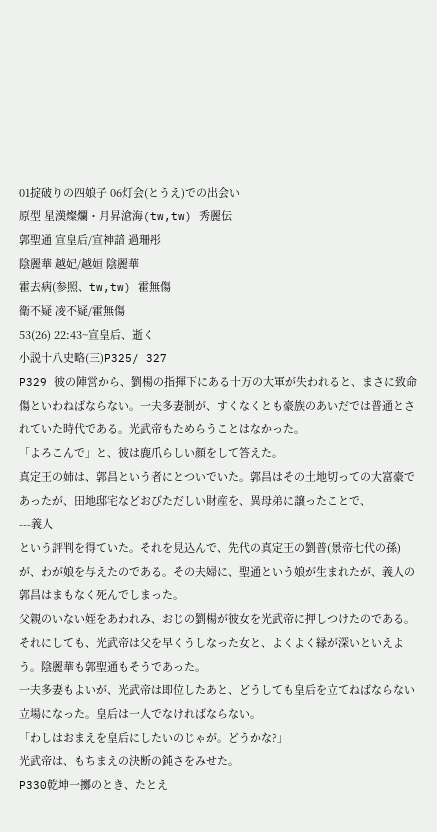01掟破りの四娘子 06灯会(とうえ)での出会い
原型 星漢燦爛・月昇滄海(tw,tw) 秀麗伝
郭聖通 宣皇后/宣神諳 過珊彤
陰麗華 越妃/越姮 陰麗華
霍去病(参照、tw,tw) 霍無傷
衛不疑 凌不疑/霍無傷
53(26) 22:43~宣皇后、逝く
小説十八史略(三)P325/ 327
P329 彼の陣営から、劉楊の指揮下にある十万の大軍が失われると、まさに致命傷といわねばならない。一夫多妻制が、すくなくとも豪族のあいだでは普通とされていた時代である。光武帝もためらうことはなかった。
「よろこんで」と、彼は鹿爪らしい顔をして答えた。
真定王の姉は、郭昌という者にとついでいた。郭昌はその土地切っての大富豪であったが、田地邸宅などおびただしい財産を、異母弟に譲ったことで、
---義人
という評判を得ていた。それを見込んで、先代の真定王の劉普(景帝七代の孫)が、わが娘を与えたのである。その夫婦に、聖通という娘が生まれたが、義人の郭昌はまもなく死んでしまった。
父親のいない姪をあわれみ、おじの劉楊が彼女を光武帝に押しつけたのである。それにしても、光武帝は父を早くうしなった女と、よくよく縁が深いといえよう。陰麗華も郭聖通もそうであった。
一夫多妻もよいが、光武帝は即位したあと、どうしても皇后を立てねばならない立場になった。皇后は一人でなければならない。
「わしはおまえを皇后にしたいのじゃが。どうかな?」
光武帝は、もちまえの決断の鈍さをみせた。
P330乾坤一擲のとき、たとえ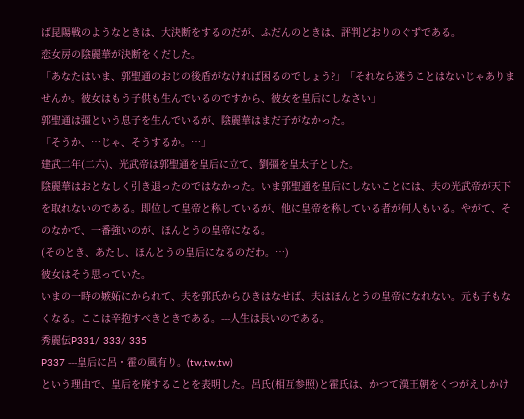ば昆陽戦のようなときは、大決断をするのだが、ふだんのときは、評判どおりのぐずである。
恋女房の陰麗華が決断をくだした。
「あなたはいま、郭聖通のおじの後盾がなければ困るのでしょう?」「それなら迷うことはないじゃありませんか。彼女はもう子供も生んでいるのですから、彼女を皇后にしなさい」
郭聖通は彊という息子を生んでいるが、陰麗華はまだ子がなかった。
「そうか、…じゃ、そうするか。…」
建武二年(二六)、光武帝は郭聖通を皇后に立て、劉彊を皇太子とした。
陰麗華はおとなしく引き退ったのではなかった。いま郭聖通を皇后にしないことには、夫の光武帝が天下を取れないのである。即位して皇帝と称しているが、他に皇帝を称している者が何人もいる。やがて、そのなかで、一番強いのが、ほんとうの皇帝になる。
(そのとき、あたし、ほんとうの皇后になるのだわ。…)
彼女はそう思っていた。
いまの一時の嫉妬にかられて、夫を郭氏からひきはなせば、夫はほんとうの皇帝になれない。元も子もなくなる。ここは辛抱すべきときである。---人生は長いのである。
秀麗伝P331/ 333/ 335
P337 ---皇后に呂・霍の風有り。(tw,tw,tw)
という理由で、皇后を廃することを表明した。呂氏(相互参照)と霍氏は、かつて漢王朝をくつがえしかけ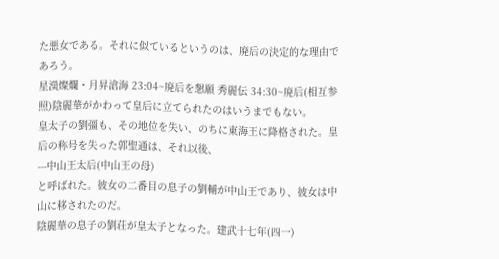た悪女である。それに似ているというのは、廃后の決定的な理由であろう。
星漢燦爛・月昇滄海 23:04~廃后を懇願 秀麗伝 34:30~廃后(相互参照)陰麗華がかわって皇后に立てられたのはいうまでもない。
皇太子の劉彊も、その地位を失い、のちに東海王に降格された。皇后の称号を失った郭聖通は、それ以後、
---中山王太后(中山王の母)
と呼ばれた。彼女の二番目の息子の劉輔が中山王であり、彼女は中山に移されたのだ。
陰麗華の息子の劉荘が皇太子となった。建武十七年(四一)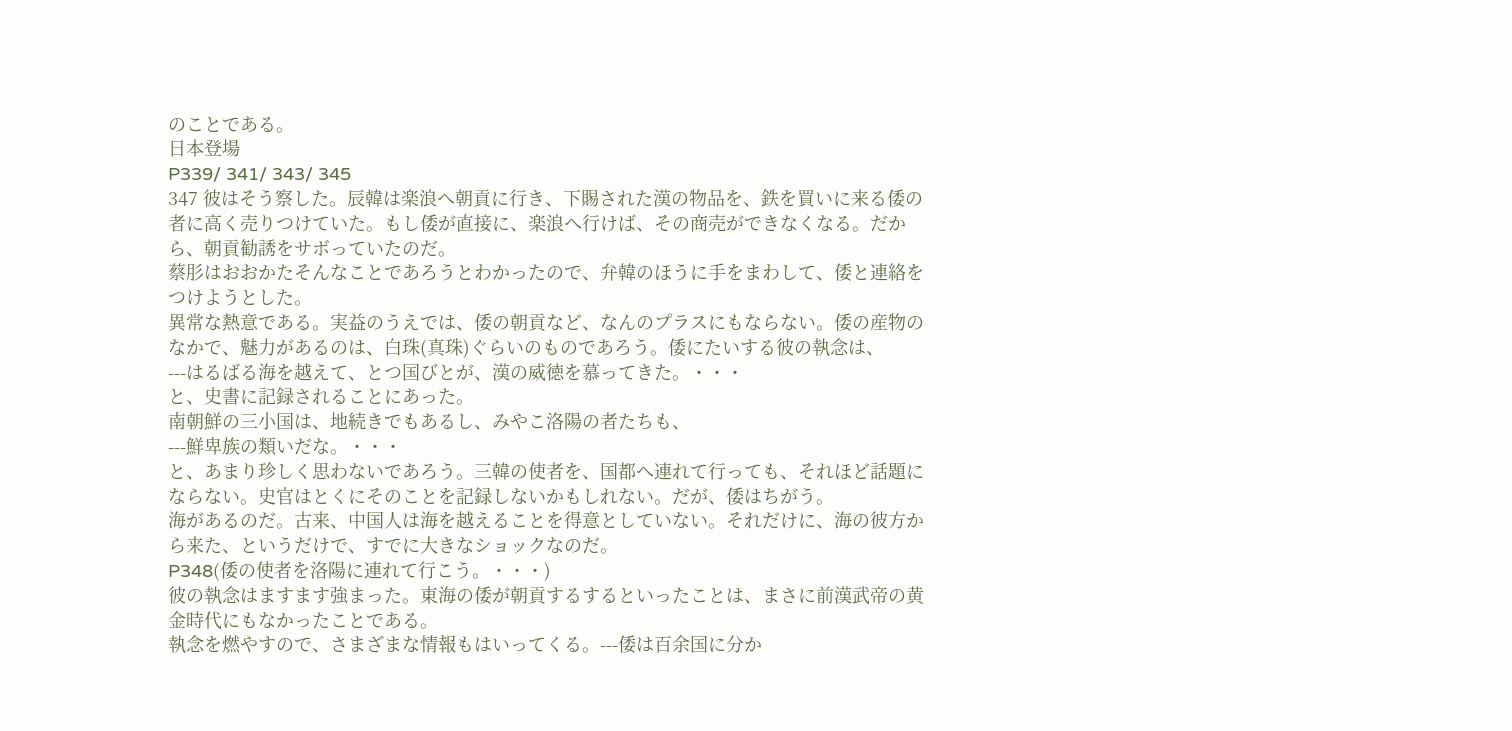のことである。
日本登場
P339/ 341/ 343/ 345
347 彼はそう察した。辰韓は楽浪へ朝貢に行き、下賜された漢の物品を、鉄を買いに来る倭の者に高く売りつけていた。もし倭が直接に、楽浪へ行けば、その商売ができなくなる。だから、朝貢勧誘をサボっていたのだ。
蔡肜はおおかたそんなことであろうとわかったので、弁韓のほうに手をまわして、倭と連絡をつけようとした。
異常な熱意である。実益のうえでは、倭の朝貢など、なんのプラスにもならない。倭の産物のなかで、魅力があるのは、白珠(真珠)ぐらいのものであろう。倭にたいする彼の執念は、
---はるばる海を越えて、とつ国びとが、漢の威徳を慕ってきた。・・・
と、史書に記録されることにあった。
南朝鮮の三小国は、地続きでもあるし、みやこ洛陽の者たちも、
---鮮卑族の類いだな。・・・
と、あまり珍しく思わないであろう。三韓の使者を、国都へ連れて行っても、それほど話題にならない。史官はとくにそのことを記録しないかもしれない。だが、倭はちがう。
海があるのだ。古来、中国人は海を越えることを得意としていない。それだけに、海の彼方から来た、というだけで、すでに大きなショックなのだ。
P348(倭の使者を洛陽に連れて行こう。・・・)
彼の執念はますます強まった。東海の倭が朝貢するするといったことは、まさに前漢武帝の黄金時代にもなかったことである。
執念を燃やすので、さまざまな情報もはいってくる。---倭は百余国に分か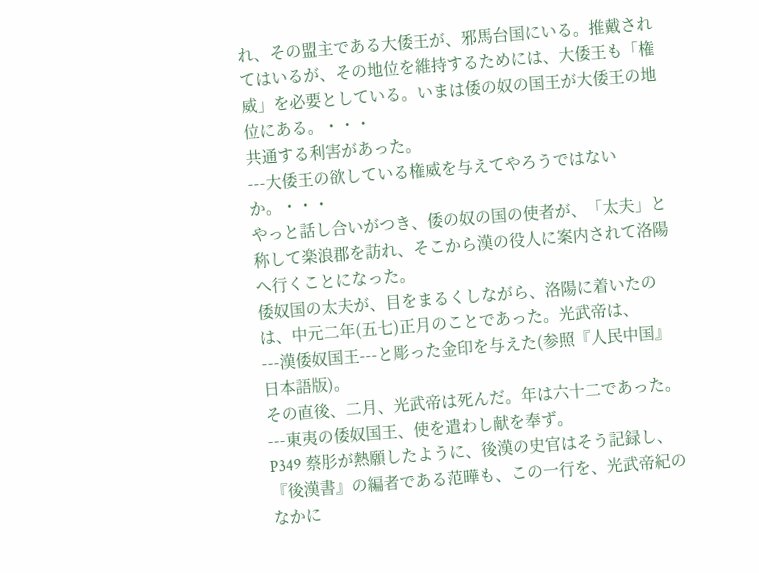れ、その盟主である大倭王が、邪馬台国にいる。推戴されてはいるが、その地位を維持するためには、大倭王も「権威」を必要としている。いまは倭の奴の国王が大倭王の地位にある。・・・
共通する利害があった。
---大倭王の欲している権威を与えてやろうではないか。・・・
やっと話し合いがつき、倭の奴の国の使者が、「太夫」と称して楽浪郡を訪れ、そこから漢の役人に案内されて洛陽へ行くことになった。
倭奴国の太夫が、目をまるくしながら、洛陽に着いたのは、中元二年(五七)正月のことであった。光武帝は、
---漢倭奴国王---と彫った金印を与えた(参照『人民中国』日本語版)。
その直後、二月、光武帝は死んだ。年は六十二であった。---東夷の倭奴国王、使を遣わし献を奉ず。
P349 蔡肜が熱願したように、後漢の史官はそう記録し、『後漢書』の編者である范曄も、この一行を、光武帝紀のなかに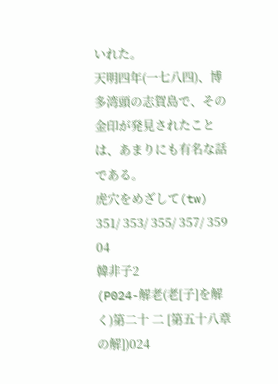いれた。
天明四年(一七八四)、博多湾頭の志賀島で、その金印が発見されたことは、あまりにも有名な話である。
虎穴をめざして(tw)
351/ 353/ 355/ 357/ 359
04
韓非子2
(P024-解老(老[子]を解く)第二十 二 [第五十八章の解])024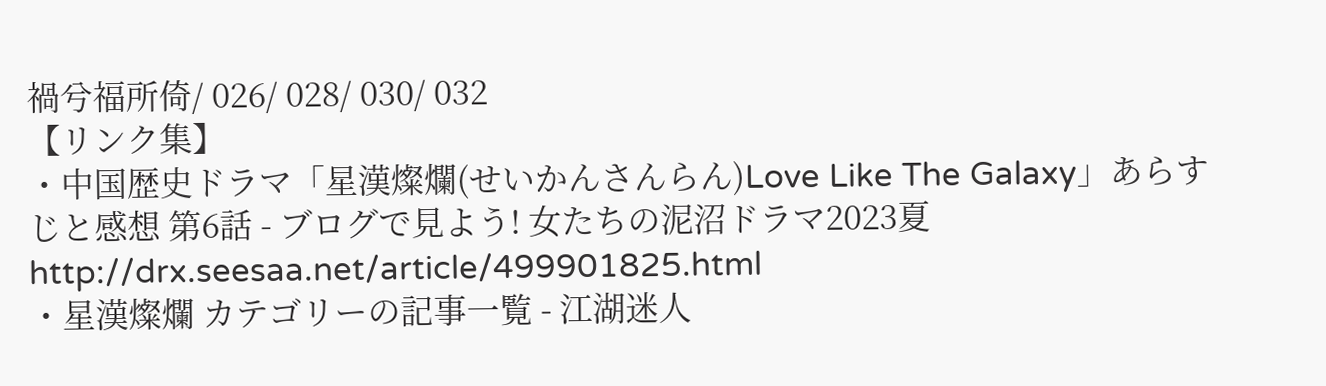禍兮福所倚/ 026/ 028/ 030/ 032
【リンク集】
・中国歴史ドラマ「星漢燦爛(せいかんさんらん)Love Like The Galaxy」あらすじと感想 第6話 - ブログで見よう! 女たちの泥沼ドラマ2023夏
http://drx.seesaa.net/article/499901825.html
・星漢燦爛 カテゴリーの記事一覧 - 江湖迷人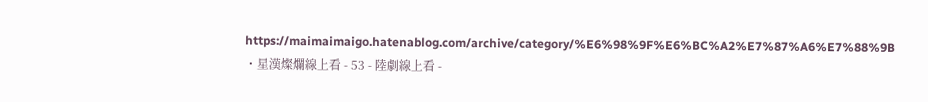https://maimaimaigo.hatenablog.com/archive/category/%E6%98%9F%E6%BC%A2%E7%87%A6%E7%88%9B
・星漢燦爛線上看 - 53 - 陸劇線上看 -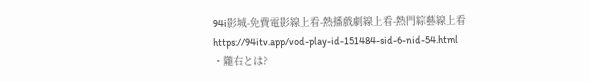94i影城-免費電影線上看-熱播戲劇線上看-熱門綜藝線上看
https://94itv.app/vod-play-id-151484-sid-6-nid-54.html
・隴右とは?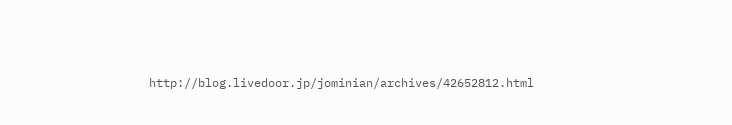http://blog.livedoor.jp/jominian/archives/42652812.html